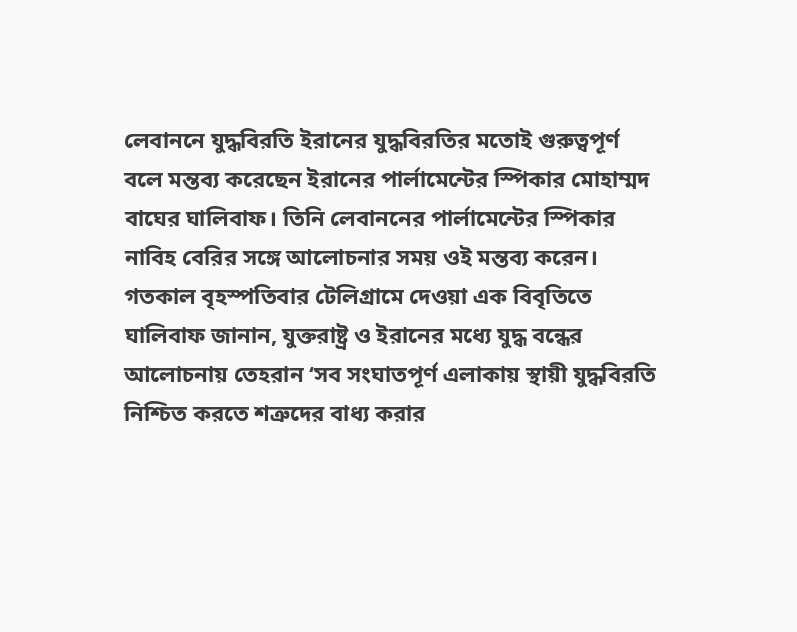লেবাননে যুদ্ধবিরতি ইরানের যুদ্ধবিরতির মতোই গুরুত্বপূর্ণ বলে মন্তব্য করেছেন ইরানের পার্লামেন্টের স্পিকার মোহাম্মদ বাঘের ঘালিবাফ। তিনি লেবাননের পার্লামেন্টের স্পিকার নাবিহ বেরির সঙ্গে আলোচনার সময় ওই মন্তব্য করেন।
গতকাল বৃহস্পতিবার টেলিগ্রামে দেওয়া এক বিবৃতিতে ঘালিবাফ জানান, যুক্তরাষ্ট্র ও ইরানের মধ্যে যুদ্ধ বন্ধের আলোচনায় তেহরান ‘সব সংঘাতপূর্ণ এলাকায় স্থায়ী যুদ্ধবিরতি নিশ্চিত করতে শত্রুদের বাধ্য করার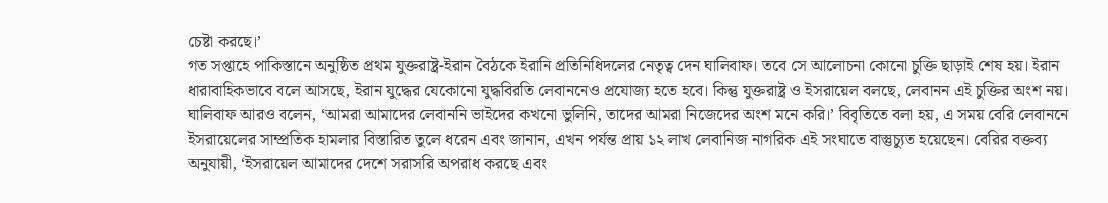চেষ্টা করছে।’
গত সপ্তাহে পাকিস্তানে অনুষ্ঠিত প্রথম যুক্তরাষ্ট্র-ইরান বৈঠকে ইরানি প্রতিনিধিদলের নেতৃত্ব দেন ঘালিবাফ। তবে সে আলোচনা কোনো চুক্তি ছাড়াই শেষ হয়। ইরান ধারাবাহিকভাবে বলে আসছে, ইরান যুদ্ধের যেকোনো যুদ্ধবিরতি লেবাননেও প্রযোজ্য হতে হবে। কিন্তু যুক্তরাষ্ট্র ও ইসরায়েল বলছে, লেবানন এই চুক্তির অংশ নয়।
ঘালিবাফ আরও বলেন, ‘আমরা আমাদের লেবাননি ভাইদের কখনো ভুলিনি, তাদের আমরা নিজেদের অংশ মনে করি।’ বিবৃতিতে বলা হয়, এ সময় বেরি লেবাননে ইসরায়েলের সাম্প্রতিক হামলার বিস্তারিত তুলে ধরেন এবং জানান, এখন পর্যন্ত প্রায় ১২ লাখ লেবানিজ নাগরিক এই সংঘাতে বাস্তুচ্যুত হয়েছেন। বেরির বক্তব্য অনুযায়ী, ‘ইসরায়েল আমাদের দেশে সরাসরি অপরাধ করছে এবং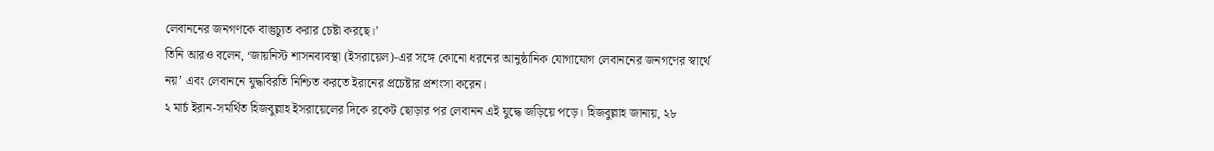লেবাননের জনগণকে বাস্তুচ্যুত করার চেষ্টা করছে।’
তিনি আরও বলেন, ‘জায়নিস্ট শাসনব্যবস্থা (ইসরায়েল)-এর সঙ্গে কোনো ধরনের আনুষ্ঠানিক যোগাযোগ লেবাননের জনগণের স্বার্থে নয়’ এবং লেবাননে যুদ্ধবিরতি নিশ্চিত করতে ইরানের প্রচেষ্টার প্রশংসা করেন।
২ মার্চ ইরান-সমর্থিত হিজবুল্লাহ ইসরায়েলের দিকে রকেট ছোড়ার পর লেবানন এই যুদ্ধে জড়িয়ে পড়ে। হিজবুল্লাহ জানায়, ২৮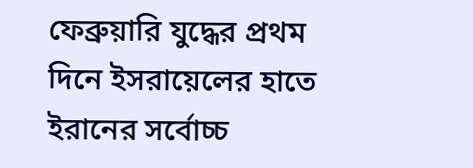ফেব্রুয়ারি যুদ্ধের প্রথম দিনে ইসরায়েলের হাতে ইরানের সর্বোচ্চ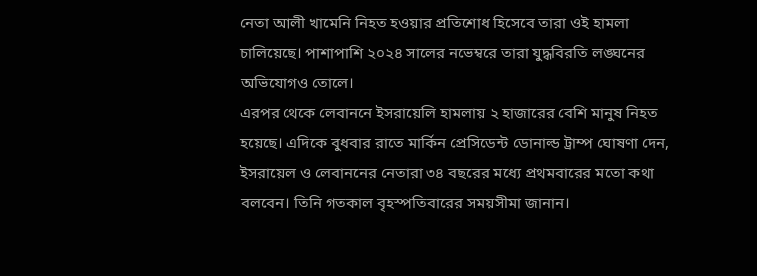নেতা আলী খামেনি নিহত হওয়ার প্রতিশোধ হিসেবে তারা ওই হামলা চালিয়েছে। পাশাপাশি ২০২৪ সালের নভেম্বরে তারা যুদ্ধবিরতি লঙ্ঘনের অভিযোগও তোলে।
এরপর থেকে লেবাননে ইসরায়েলি হামলায় ২ হাজারের বেশি মানুষ নিহত হয়েছে। এদিকে বুধবার রাতে মার্কিন প্রেসিডেন্ট ডোনাল্ড ট্রাম্প ঘোষণা দেন, ইসরায়েল ও লেবাননের নেতারা ৩৪ বছরের মধ্যে প্রথমবারের মতো কথা বলবেন। তিনি গতকাল বৃহস্পতিবারের সময়সীমা জানান।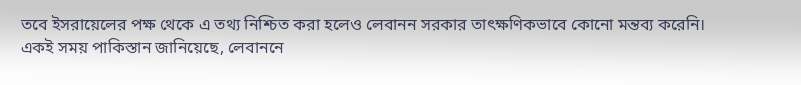তবে ইসরায়েলের পক্ষ থেকে এ তথ্য নিশ্চিত করা হলেও লেবানন সরকার তাৎক্ষণিকভাবে কোনো মন্তব্য করেনি।
একই সময় পাকিস্তান জানিয়েছে, লেবাননে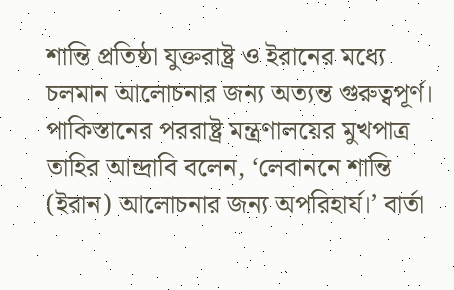শান্তি প্রতিষ্ঠা যুক্তরাষ্ট্র ও ইরানের মধ্যে চলমান আলোচনার জন্য অত্যন্ত গুরুত্বপূর্ণ। পাকিস্তানের পররাষ্ট্র মন্ত্রণালয়ের মুখপাত্র তাহির আন্দ্রাবি বলেন, ‘লেবাননে শান্তি (ইরান) আলোচনার জন্য অপরিহার্য।’ বার্তা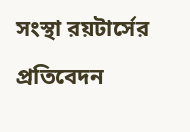সংস্থা রয়টার্সের প্রতিবেদন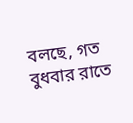বলছে, গত বুধবার রাতে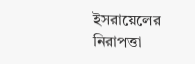ইসরায়েলের নিরাপত্তা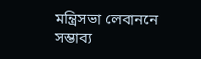মন্ত্রিসভা লেবাননে সম্ভাব্য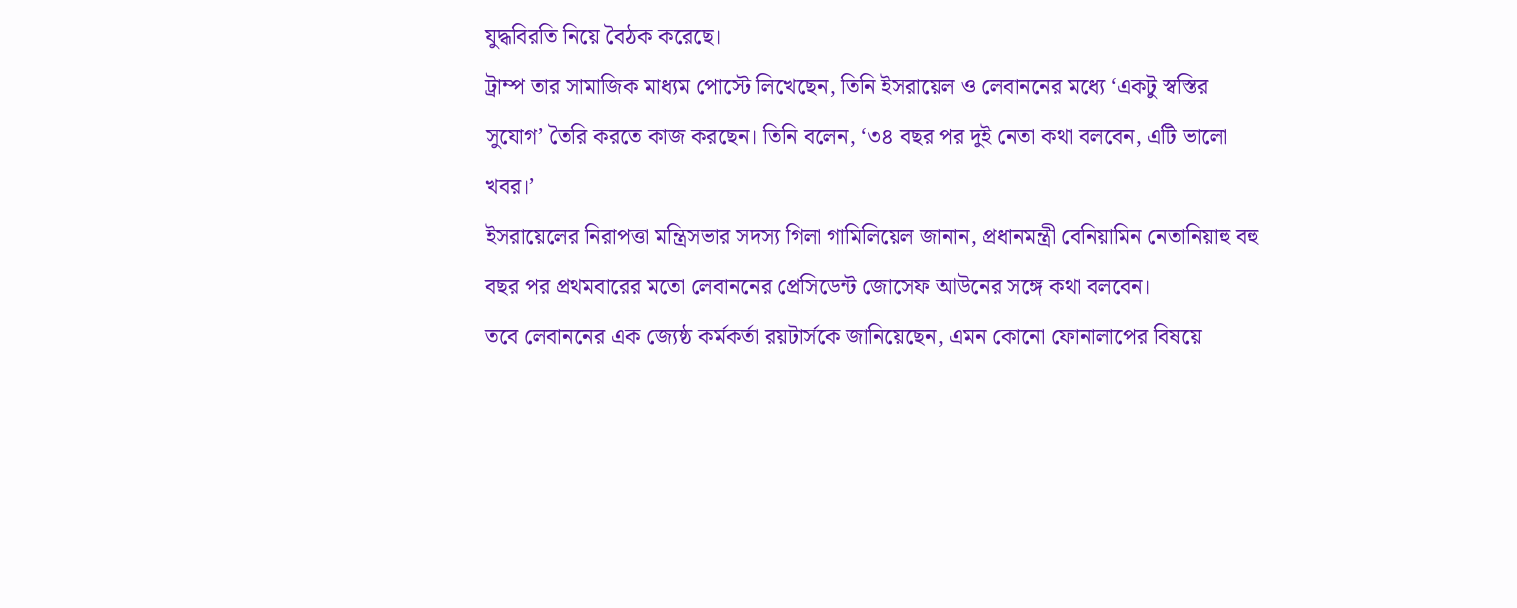যুদ্ধবিরতি নিয়ে বৈঠক করেছে।
ট্রাম্প তার সামাজিক মাধ্যম পোস্টে লিখেছেন, তিনি ইসরায়েল ও লেবাননের মধ্যে ‘একটু স্বস্তির সুযোগ’ তৈরি করতে কাজ করছেন। তিনি বলেন, ‘৩৪ বছর পর দুই নেতা কথা বলবেন, এটি ভালো খবর।’
ইসরায়েলের নিরাপত্তা মন্ত্রিসভার সদস্য গিলা গামিলিয়েল জানান, প্রধানমন্ত্রী বেনিয়ামিন নেতানিয়াহু বহু বছর পর প্রথমবারের মতো লেবাননের প্রেসিডেন্ট জোসেফ আউনের সঙ্গে কথা বলবেন।
তবে লেবাননের এক জ্যেষ্ঠ কর্মকর্তা রয়টার্সকে জানিয়েছেন, এমন কোনো ফোনালাপের বিষয়ে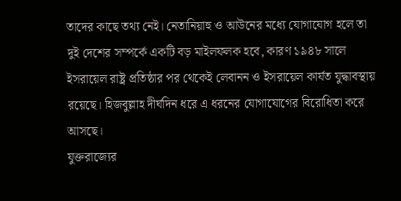তাদের কাছে তথ্য নেই। নেতানিয়াহু ও আউনের মধ্যে যোগাযোগ হলে তা দুই দেশের সম্পর্কে একটি বড় মাইলফলক হবে, কারণ ১৯৪৮ সালে ইসরায়েল রাষ্ট্র প্রতিষ্ঠার পর থেকেই লেবানন ও ইসরায়েল কার্যত যুদ্ধাবস্থায় রয়েছে। হিজবুল্লাহ দীর্ঘদিন ধরে এ ধরনের যোগাযোগের বিরোধিতা করে আসছে।
যুক্তরাজ্যের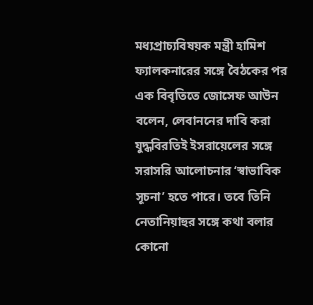মধ্যপ্রাচ্যবিষয়ক মন্ত্রী হামিশ ফ্যালকনারের সঙ্গে বৈঠকের পর এক বিবৃতিতে জোসেফ আউন বলেন, লেবাননের দাবি করা যুদ্ধবিরতিই ইসরায়েলের সঙ্গে সরাসরি আলোচনার ‘স্বাভাবিক সূচনা’ হতে পারে। তবে তিনি নেতানিয়াহুর সঙ্গে কথা বলার কোনো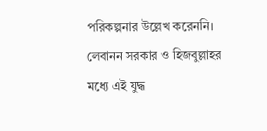পরিকল্পনার উল্লেখ করেননি।
লেবানন সরকার ও হিজবুল্লাহর মধ্যে এই যুদ্ধ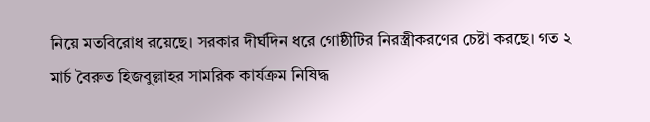নিয়ে মতবিরোধ রয়েছে। সরকার দীর্ঘদিন ধরে গোষ্ঠীটির নিরস্ত্রীকরণের চেষ্টা করছে। গত ২ মার্চ বৈরুত হিজবুল্লাহর সামরিক কার্যক্রম নিষিদ্ধ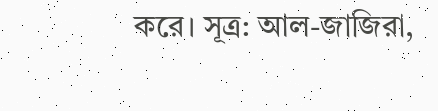করে। সূত্র: আল-জাজিরা,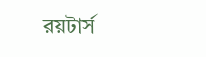রয়টার্স